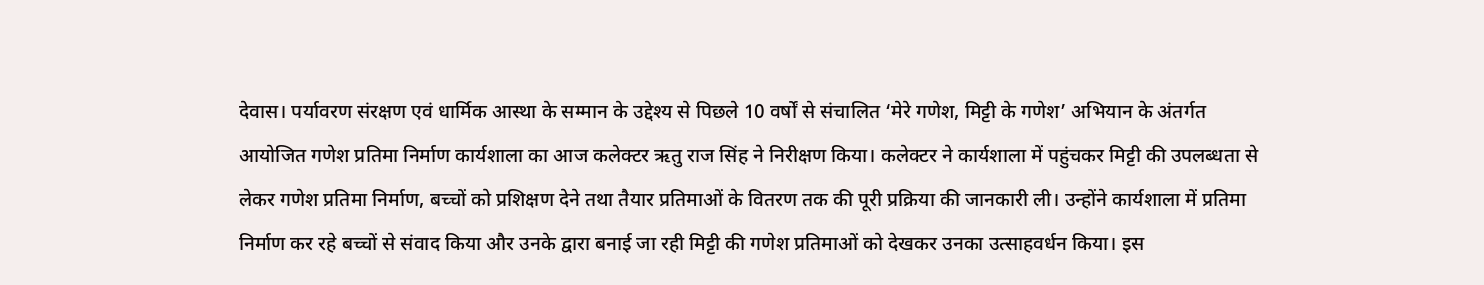देवास। पर्यावरण संरक्षण एवं धार्मिक आस्था के सम्मान के उद्देश्य से पिछले 10 वर्षों से संचालित ‘मेरे गणेश, मिट्टी के गणेश’ अभियान के अंतर्गत आयोजित गणेश प्रतिमा निर्माण कार्यशाला का आज कलेक्टर ऋतु राज सिंह ने निरीक्षण किया। कलेक्टर ने कार्यशाला में पहुंचकर मिट्टी की उपलब्धता से लेकर गणेश प्रतिमा निर्माण, बच्चों को प्रशिक्षण देने तथा तैयार प्रतिमाओं के वितरण तक की पूरी प्रक्रिया की जानकारी ली। उन्होंने कार्यशाला में प्रतिमा निर्माण कर रहे बच्चों से संवाद किया और उनके द्वारा बनाई जा रही मिट्टी की गणेश प्रतिमाओं को देखकर उनका उत्साहवर्धन किया। इस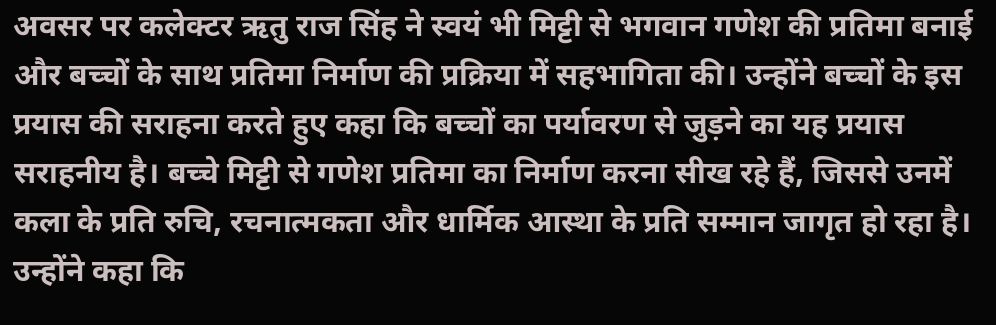अवसर पर कलेक्टर ऋतु राज सिंह ने स्वयं भी मिट्टी से भगवान गणेश की प्रतिमा बनाई और बच्चों के साथ प्रतिमा निर्माण की प्रक्रिया में सहभागिता की। उन्होंने बच्चों के इस प्रयास की सराहना करते हुए कहा कि बच्चों का पर्यावरण से जुड़ने का यह प्रयास सराहनीय है। बच्चे मिट्टी से गणेश प्रतिमा का निर्माण करना सीख रहे हैं, जिससे उनमें कला के प्रति रुचि, रचनात्मकता और धार्मिक आस्था के प्रति सम्मान जागृत हो रहा है। उन्होंने कहा कि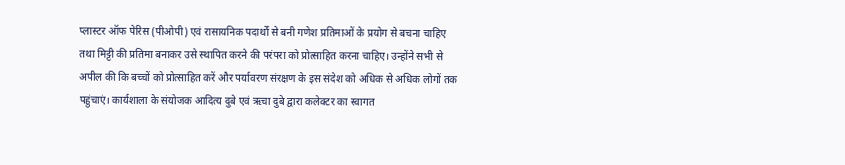प्लास्टर ऑफ पेरिस (पीओपी) एवं रासायनिक पदार्थों से बनी गणेश प्रतिमाओं के प्रयोग से बचना चाहिए तथा मिट्टी की प्रतिमा बनाकर उसे स्थापित करने की परंपरा को प्रोत्साहित करना चाहिए। उन्होंने सभी से अपील की कि बच्चों को प्रोत्साहित करें और पर्यावरण संरक्षण के इस संदेश को अधिक से अधिक लोगों तक पहुंचाएं। कार्यशाला के संयोजक आदित्य दुबे एवं ऋचा दुबे द्वारा कलेक्टर का स्वागत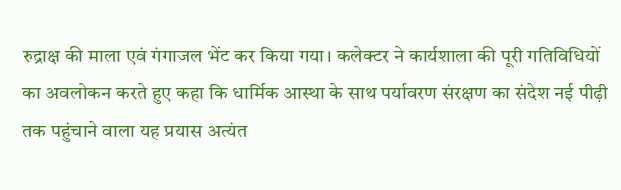रुद्राक्ष की माला एवं गंगाजल भेंट कर किया गया। कलेक्टर ने कार्यशाला की पूरी गतिविधियों का अवलोकन करते हुए कहा कि धार्मिक आस्था के साथ पर्यावरण संरक्षण का संदेश नई पीढ़ी तक पहुंचाने वाला यह प्रयास अत्यंत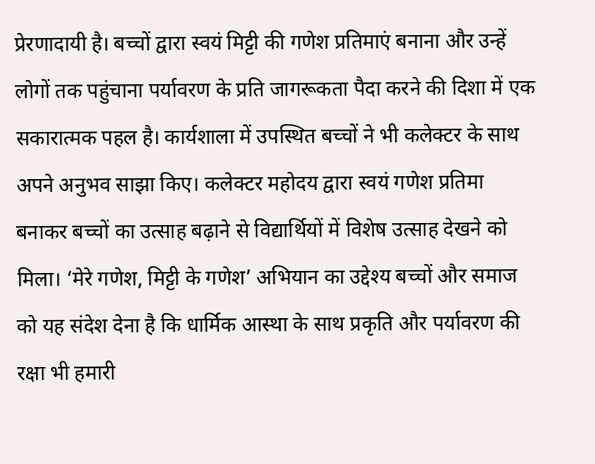प्रेरणादायी है। बच्चों द्वारा स्वयं मिट्टी की गणेश प्रतिमाएं बनाना और उन्हें लोगों तक पहुंचाना पर्यावरण के प्रति जागरूकता पैदा करने की दिशा में एक सकारात्मक पहल है। कार्यशाला में उपस्थित बच्चों ने भी कलेक्टर के साथ अपने अनुभव साझा किए। कलेक्टर महोदय द्वारा स्वयं गणेश प्रतिमा बनाकर बच्चों का उत्साह बढ़ाने से विद्यार्थियों में विशेष उत्साह देखने को मिला। ‘मेरे गणेश, मिट्टी के गणेश’ अभियान का उद्देश्य बच्चों और समाज को यह संदेश देना है कि धार्मिक आस्था के साथ प्रकृति और पर्यावरण की रक्षा भी हमारी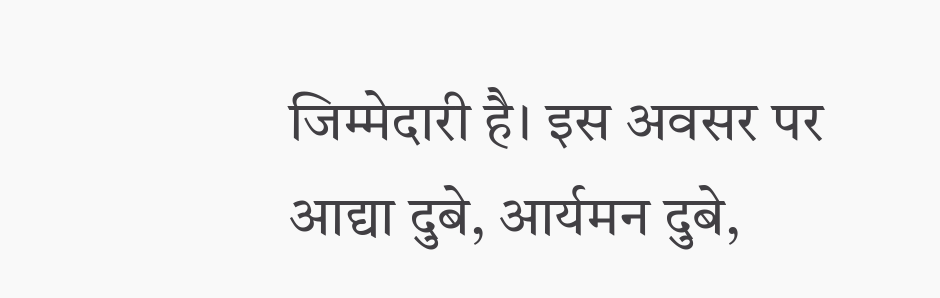जिम्मेदारी है। इस अवसर पर आद्या दुबे, आर्यमन दुबे,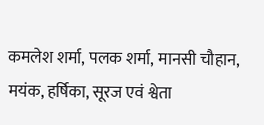कमलेश शर्मा, पलक शर्मा, मानसी चौहान, मयंक, हर्षिका, सूरज एवं श्वेता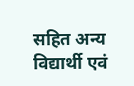सहित अन्य विद्यार्थी एवं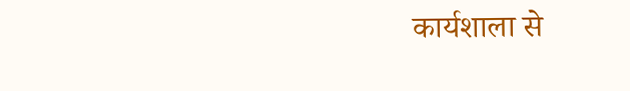कार्यशाला से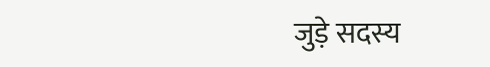जुड़े सदस्य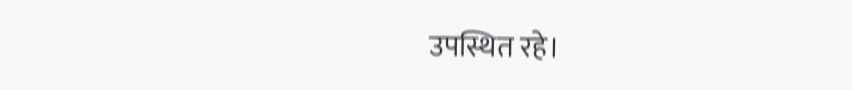उपस्थित रहे।